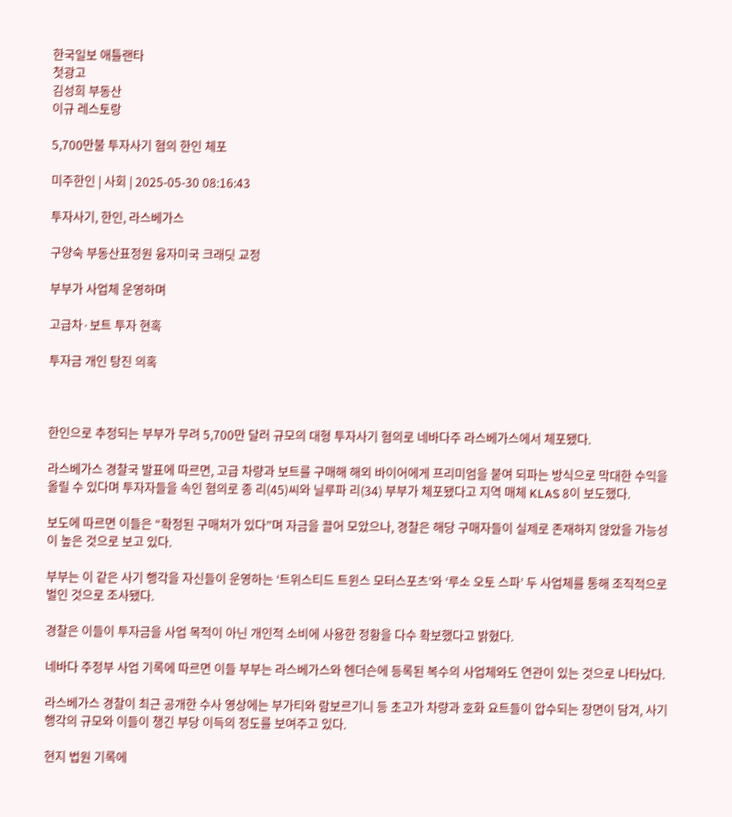한국일보 애틀랜타
첫광고
김성희 부동산
이규 레스토랑

5,700만불 투자사기 혐의 한인 체포

미주한인 | 사회 | 2025-05-30 08:16:43

투자사기, 한인, 라스베가스

구양숙 부동산표정원 융자미국 크래딧 교정

부부가 사업체 운영하며

고급차·보트 투자 현혹

투자금 개인 탕진 의혹



한인으로 추정되는 부부가 무려 5,700만 달러 규모의 대형 투자사기 혐의로 네바다주 라스베가스에서 체포됐다.

라스베가스 경찰국 발표에 따르면, 고급 차량과 보트를 구매해 해외 바이어에게 프리미엄을 붙여 되파는 방식으로 막대한 수익을 올릴 수 있다며 투자자들을 속인 혐의로 종 리(45)씨와 닐루파 리(34) 부부가 체포됐다고 지역 매체 KLAS 8이 보도했다.

보도에 따르면 이들은 “확정된 구매처가 있다”며 자금을 끌어 모았으나, 경찰은 해당 구매자들이 실제로 존재하지 않았을 가능성이 높은 것으로 보고 있다.

부부는 이 같은 사기 행각을 자신들이 운영하는 ‘트위스티드 트윈스 모터스포츠’와 ‘루소 오토 스파’ 두 사업체를 통해 조직적으로 벌인 것으로 조사됐다.

경찰은 이들이 투자금을 사업 목적이 아닌 개인적 소비에 사용한 정황을 다수 확보했다고 밝혔다.

네바다 주정부 사업 기록에 따르면 이들 부부는 라스베가스와 헨더슨에 등록된 복수의 사업체와도 연관이 있는 것으로 나타났다.

라스베가스 경찰이 최근 공개한 수사 영상에는 부가티와 람보르기니 등 초고가 차량과 호화 요트들이 압수되는 장면이 담겨, 사기 행각의 규모와 이들이 챙긴 부당 이득의 정도를 보여주고 있다.

현지 법원 기록에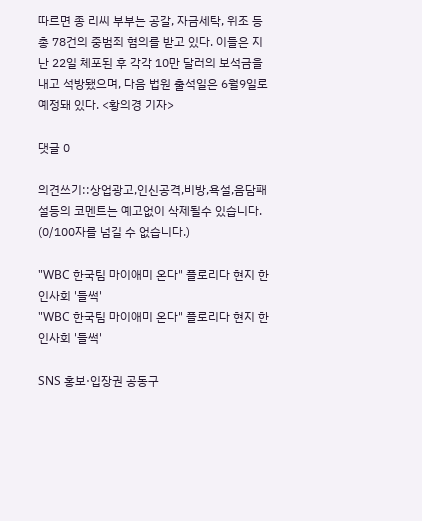따르면 종 리씨 부부는 공갈, 자금세탁, 위조 등 총 78건의 중범죄 혐의를 받고 있다. 이들은 지난 22일 체포된 후 각각 10만 달러의 보석금을 내고 석방됐으며, 다음 법원 출석일은 6월9일로 예정돼 있다. <황의경 기자>

댓글 0

의견쓰기::상업광고,인신공격,비방,욕설,음담패설등의 코멘트는 예고없이 삭제될수 있습니다. (0/100자를 넘길 수 없습니다.)

"WBC 한국팀 마이애미 온다" 플로리다 현지 한인사회 '들썩'
"WBC 한국팀 마이애미 온다" 플로리다 현지 한인사회 '들썩'

SNS 홍보·입장권 공동구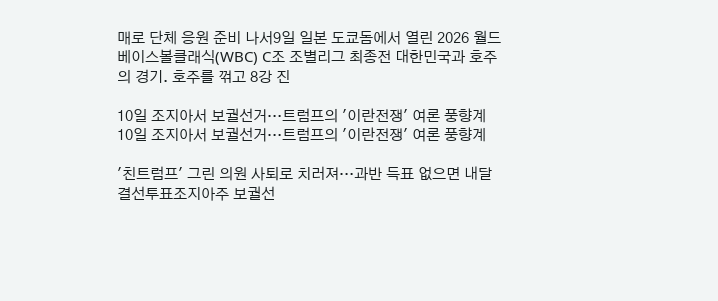매로 단체 응원 준비 나서9일 일본 도쿄돔에서 열린 2026 월드베이스볼클래식(WBC) C조 조별리그 최종전 대한민국과 호주의 경기. 호주를 꺾고 8강 진

10일 조지아서 보궐선거…트럼프의 '이란전쟁' 여론 풍향계
10일 조지아서 보궐선거…트럼프의 '이란전쟁' 여론 풍향계

'친트럼프' 그린 의원 사퇴로 치러져…과반 득표 없으면 내달 결선투표조지아주 보궐선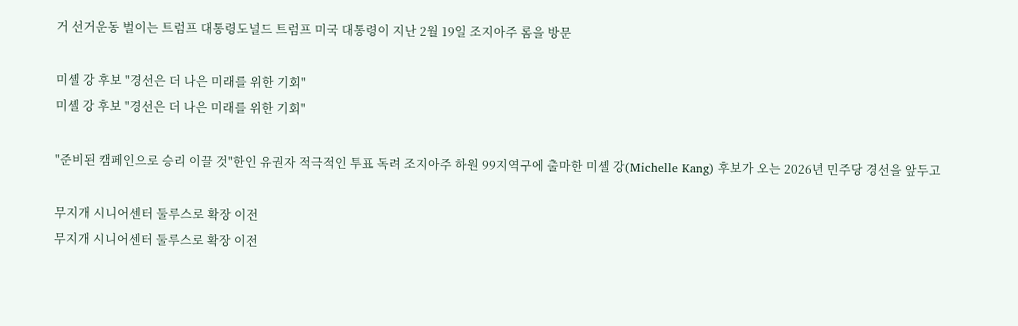거 선거운동 벌이는 트럼프 대통령도널드 트럼프 미국 대통령이 지난 2월 19일 조지아주 롬을 방문

미셸 강 후보 "경선은 더 나은 미래를 위한 기회"
미셸 강 후보 "경선은 더 나은 미래를 위한 기회"

"준비된 캠페인으로 승리 이끌 것"한인 유권자 적극적인 투표 독려 조지아주 하원 99지역구에 출마한 미셸 강(Michelle Kang) 후보가 오는 2026년 민주당 경선을 앞두고

무지개 시니어센터 둘루스로 확장 이전
무지개 시니어센터 둘루스로 확장 이전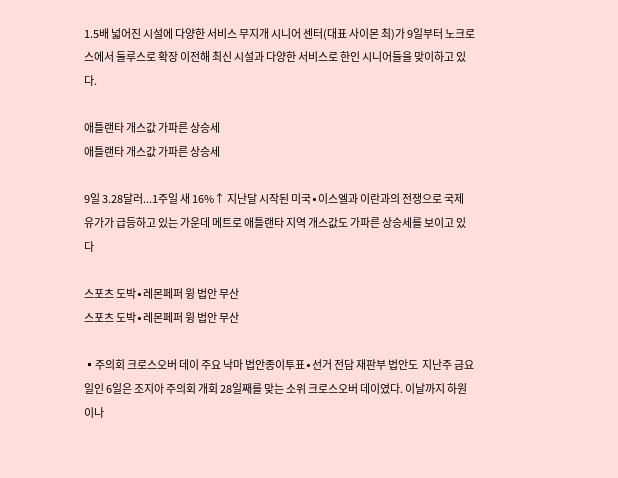1.5배 넓어진 시설에 다양한 서비스 무지개 시니어 센터(대표 사이몬 최)가 9일부터 노크로스에서 둘루스로 확장 이전해 최신 시설과 다양한 서비스로 한인 시니어들을 맞이하고 있다.

애틀랜타 개스값 가파른 상승세
애틀랜타 개스값 가파른 상승세

9일 3.28달러...1주일 새 16%↑ 지난달 시작된 미국∙이스엘과 이란과의 전쟁으로 국제 유가가 급등하고 있는 가운데 메트로 애틀랜타 지역 개스값도 가파른 상승세를 보이고 있다

스포츠 도박∙레몬페퍼 윙 법안 무산
스포츠 도박∙레몬페퍼 윙 법안 무산

▪주의회 크로스오버 데이 주요 낙마 법안종이투표∙선거 전담 재판부 법안도  지난주 금요일인 6일은 조지아 주의회 개회 28일째를 맞는 소위 크로스오버 데이였다. 이날까지 하원이나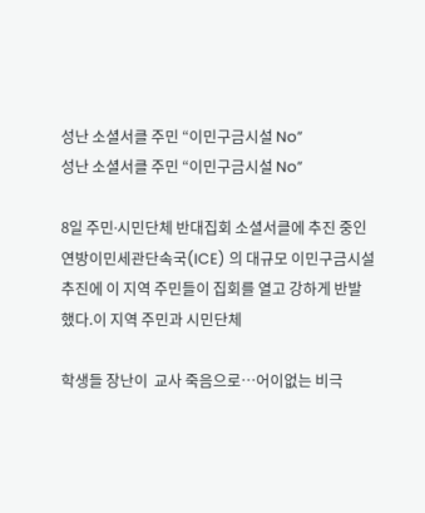성난 소셜서클 주민 “이민구금시설 No”
성난 소셜서클 주민 “이민구금시설 No”

8일 주민∙시민단체 반대집회 소셜서클에 추진 중인 연방이민세관단속국(ICE) 의 대규모 이민구금시설 추진에 이 지역 주민들이 집회를 열고 강하게 반발했다.이 지역 주민과 시민단체

학생들 장난이  교사 죽음으로…어이없는 비극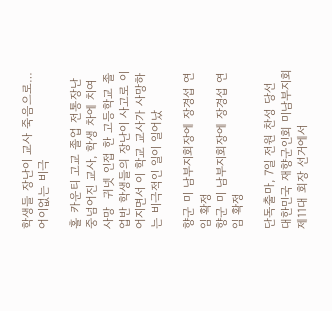학생들 장난이 교사 죽음으로…어이없는 비극

홀 카운티 고교 졸업 전통장난 중넘어진 교사, 학생 차에 치여 사망  귀넷 인접 한 고등학교 졸업반 학생들의 장난이 사고로 이어지면서 이 학교 교사가 사망하는 비극적인 일이 일어났

향군 미 남부지회장에 장경섭 연임 확정
향군 미 남부지회장에 장경섭 연임 확정

단독출마, 7일 전원 찬성 당선 대한민국 재향군인회 미남부지회 제11대 회장 선거에서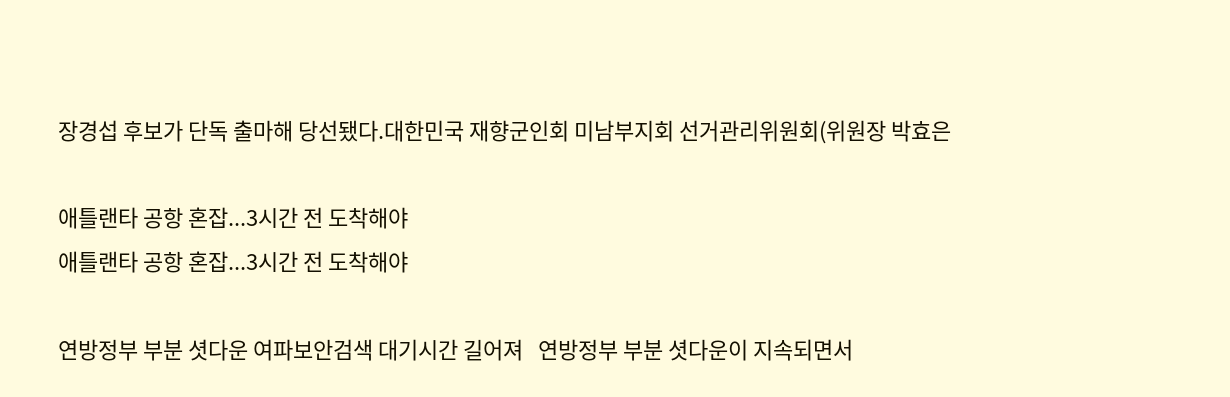장경섭 후보가 단독 출마해 당선됐다.대한민국 재향군인회 미남부지회 선거관리위원회(위원장 박효은

애틀랜타 공항 혼잡...3시간 전 도착해야
애틀랜타 공항 혼잡...3시간 전 도착해야

연방정부 부분 셧다운 여파보안검색 대기시간 길어져   연방정부 부분 셧다운이 지속되면서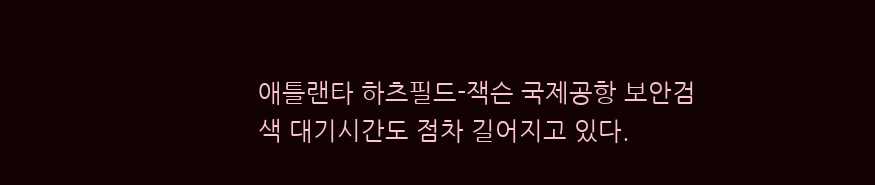애틀랜타 하츠필드-잭슨 국제공항 보안검색 대기시간도 점차 길어지고 있다.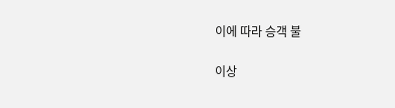이에 따라 승객 불

이상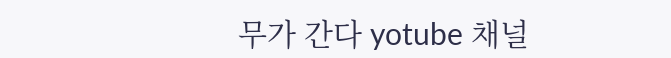무가 간다 yotube 채널